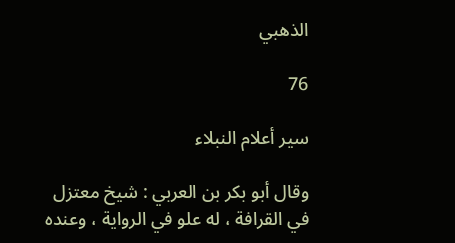الذهبي

76

سير أعلام النبلاء

وقال أبو بكر بن العربي : شيخ معتزل في القرافة ، له علو في الرواية ، وعنده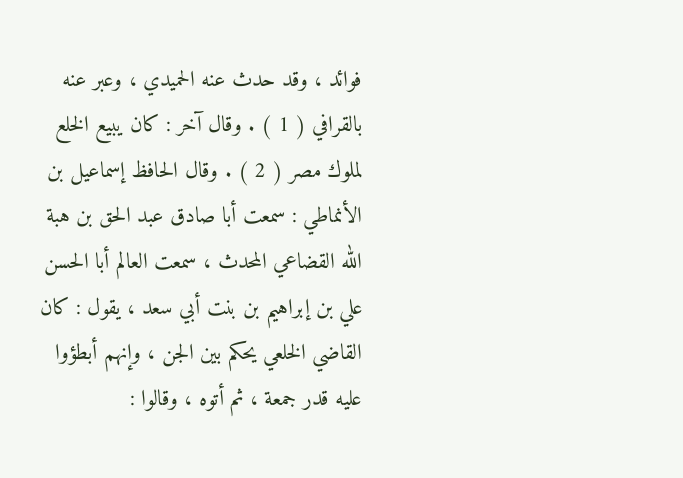فوائد ، وقد حدث عنه الحميدي ، وعبر عنه بالقرافي ( 1 ) . وقال آخر : كان يبيع الخلع لملوك مصر ( 2 ) . وقال الحافظ إسماعيل بن الأنماطي : سمعت أبا صادق عبد الحق بن هبة الله القضاعي المحدث ، سمعت العالم أبا الحسن علي بن إبراهيم بن بنت أبي سعد ، يقول : كان القاضي الخلعي يحكم بين الجن ، وإنهم أبطؤوا عليه قدر جمعة ، ثم أتوه ، وقالوا :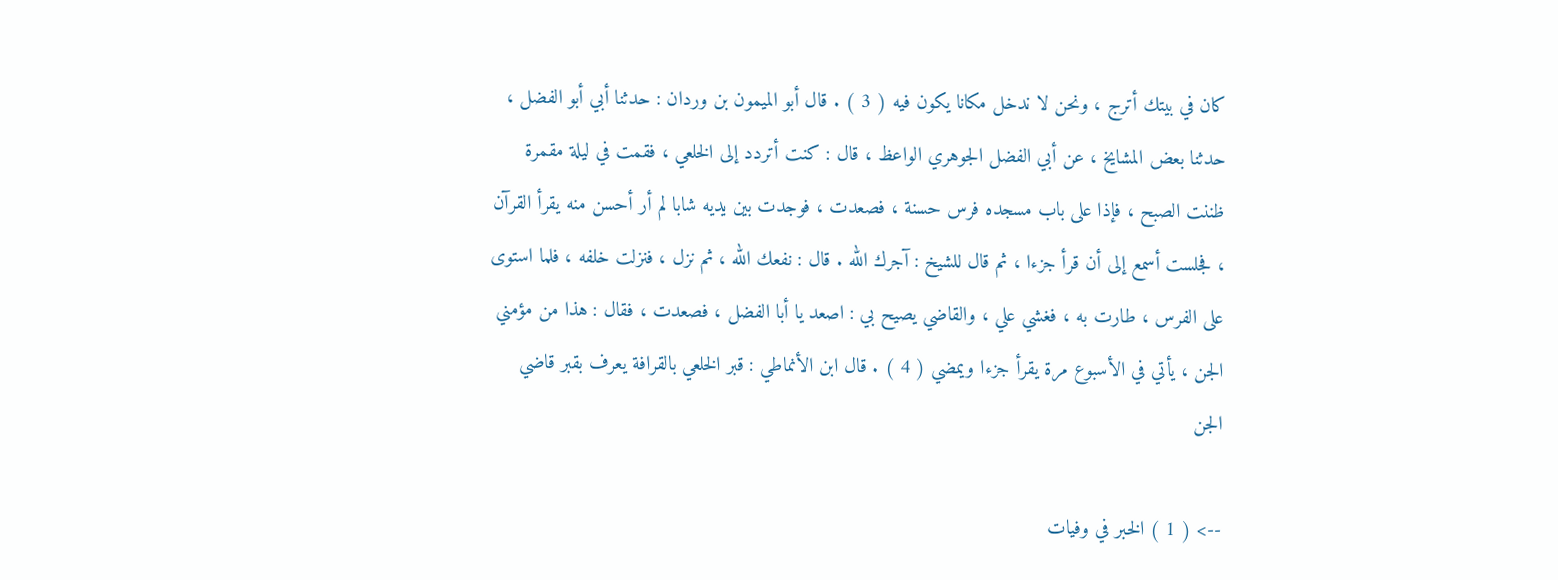كان في بيتك أترج ، ونحن لا ندخل مكانا يكون فيه ( 3 ) . قال أبو الميمون بن وردان : حدثنا أبي أبو الفضل ، حدثنا بعض المشايخ ، عن أبي الفضل الجوهري الواعظ ، قال : كنت أتردد إلى الخلعي ، فقمت في ليلة مقمرة ظننت الصبح ، فإذا على باب مسجده فرس حسنة ، فصعدت ، فوجدت بين يديه شابا لم أر أحسن منه يقرأ القرآن ، فجلست أسمع إلى أن قرأ جزءا ، ثم قال للشيخ : آجرك الله . قال : نفعك الله ، ثم نزل ، فنزلت خلفه ، فلما استوى على الفرس ، طارت به ، فغشي علي ، والقاضي يصيح بي : اصعد يا أبا الفضل ، فصعدت ، فقال : هذا من مؤمني الجن ، يأتي في الأسبوع مرة يقرأ جزءا ويمضي ( 4 ) . قال ابن الأنماطي : قبر الخلعي بالقرافة يعرف بقبر قاضي الجن

--> ( 1 ) الخبر في وفيات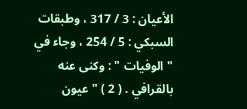الأعيان : 3 / 317 ، وطبقات السبكي : 5 / 254 ، وجاء في " الوفيات " : وكنى عنه بالقرافي . ( 2 ) " عيون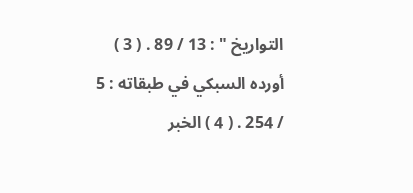التواريخ " : 13 / 89 . ( 3 ) أورده السبكي في طبقاته : 5 / 254 . ( 4 ) الخبر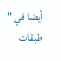أيضا في " طبقات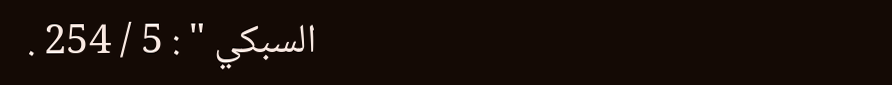السبكي " : 5 / 254 .